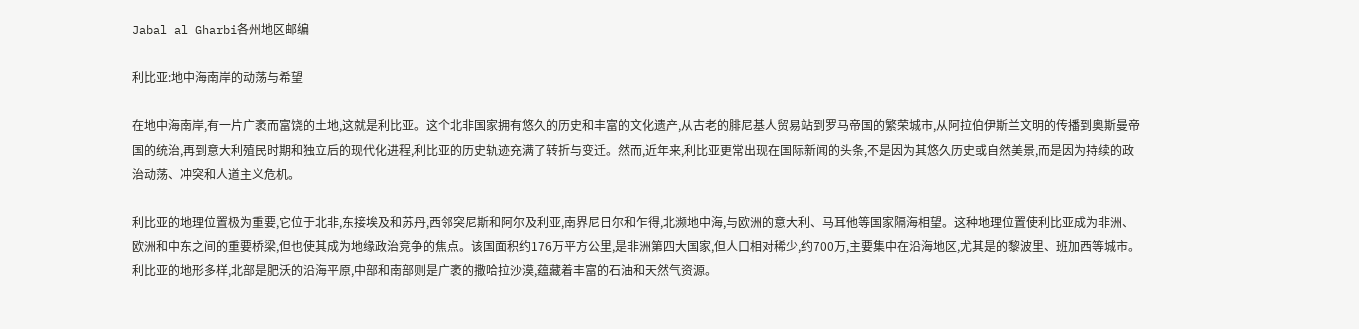Jabal al Gharbi各州地区邮编

利比亚:地中海南岸的动荡与希望

在地中海南岸,有一片广袤而富饶的土地,这就是利比亚。这个北非国家拥有悠久的历史和丰富的文化遗产,从古老的腓尼基人贸易站到罗马帝国的繁荣城市,从阿拉伯伊斯兰文明的传播到奥斯曼帝国的统治,再到意大利殖民时期和独立后的现代化进程,利比亚的历史轨迹充满了转折与变迁。然而,近年来,利比亚更常出现在国际新闻的头条,不是因为其悠久历史或自然美景,而是因为持续的政治动荡、冲突和人道主义危机。

利比亚的地理位置极为重要,它位于北非,东接埃及和苏丹,西邻突尼斯和阿尔及利亚,南界尼日尔和乍得,北濒地中海,与欧洲的意大利、马耳他等国家隔海相望。这种地理位置使利比亚成为非洲、欧洲和中东之间的重要桥梁,但也使其成为地缘政治竞争的焦点。该国面积约176万平方公里,是非洲第四大国家,但人口相对稀少,约700万,主要集中在沿海地区,尤其是的黎波里、班加西等城市。利比亚的地形多样,北部是肥沃的沿海平原,中部和南部则是广袤的撒哈拉沙漠,蕴藏着丰富的石油和天然气资源。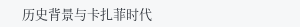历史背景与卡扎菲时代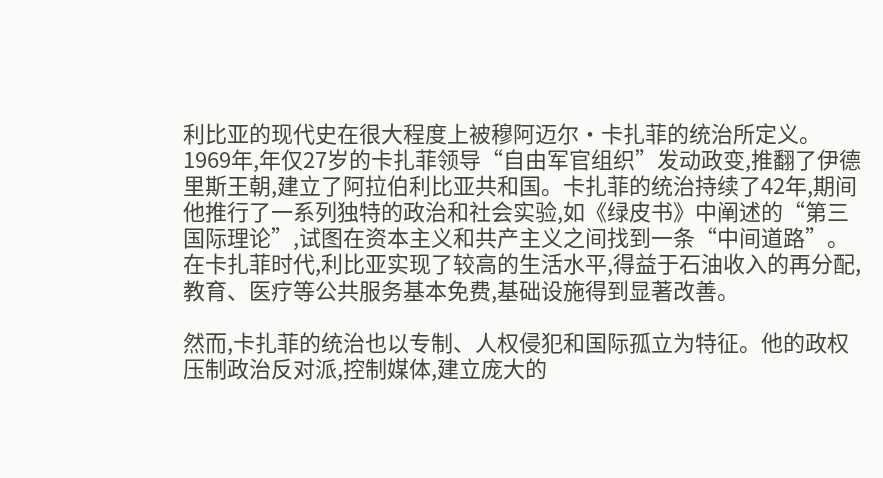利比亚的现代史在很大程度上被穆阿迈尔·卡扎菲的统治所定义。1969年,年仅27岁的卡扎菲领导“自由军官组织”发动政变,推翻了伊德里斯王朝,建立了阿拉伯利比亚共和国。卡扎菲的统治持续了42年,期间他推行了一系列独特的政治和社会实验,如《绿皮书》中阐述的“第三国际理论”,试图在资本主义和共产主义之间找到一条“中间道路”。在卡扎菲时代,利比亚实现了较高的生活水平,得益于石油收入的再分配,教育、医疗等公共服务基本免费,基础设施得到显著改善。

然而,卡扎菲的统治也以专制、人权侵犯和国际孤立为特征。他的政权压制政治反对派,控制媒体,建立庞大的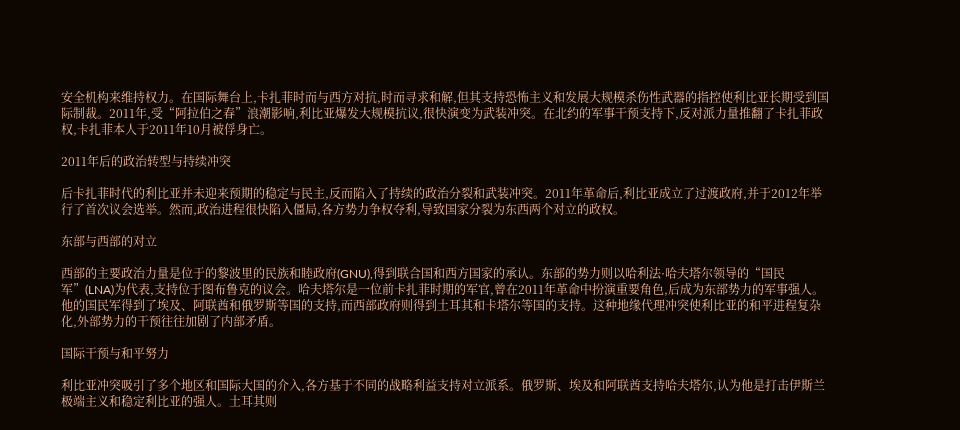安全机构来维持权力。在国际舞台上,卡扎菲时而与西方对抗,时而寻求和解,但其支持恐怖主义和发展大规模杀伤性武器的指控使利比亚长期受到国际制裁。2011年,受“阿拉伯之春”浪潮影响,利比亚爆发大规模抗议,很快演变为武装冲突。在北约的军事干预支持下,反对派力量推翻了卡扎菲政权,卡扎菲本人于2011年10月被俘身亡。

2011年后的政治转型与持续冲突

后卡扎菲时代的利比亚并未迎来预期的稳定与民主,反而陷入了持续的政治分裂和武装冲突。2011年革命后,利比亚成立了过渡政府,并于2012年举行了首次议会选举。然而,政治进程很快陷入僵局,各方势力争权夺利,导致国家分裂为东西两个对立的政权。

东部与西部的对立

西部的主要政治力量是位于的黎波里的民族和睦政府(GNU),得到联合国和西方国家的承认。东部的势力则以哈利法·哈夫塔尔领导的“国民军”(LNA)为代表,支持位于图布鲁克的议会。哈夫塔尔是一位前卡扎菲时期的军官,曾在2011年革命中扮演重要角色,后成为东部势力的军事强人。他的国民军得到了埃及、阿联酋和俄罗斯等国的支持,而西部政府则得到土耳其和卡塔尔等国的支持。这种地缘代理冲突使利比亚的和平进程复杂化,外部势力的干预往往加剧了内部矛盾。

国际干预与和平努力

利比亚冲突吸引了多个地区和国际大国的介入,各方基于不同的战略利益支持对立派系。俄罗斯、埃及和阿联酋支持哈夫塔尔,认为他是打击伊斯兰极端主义和稳定利比亚的强人。土耳其则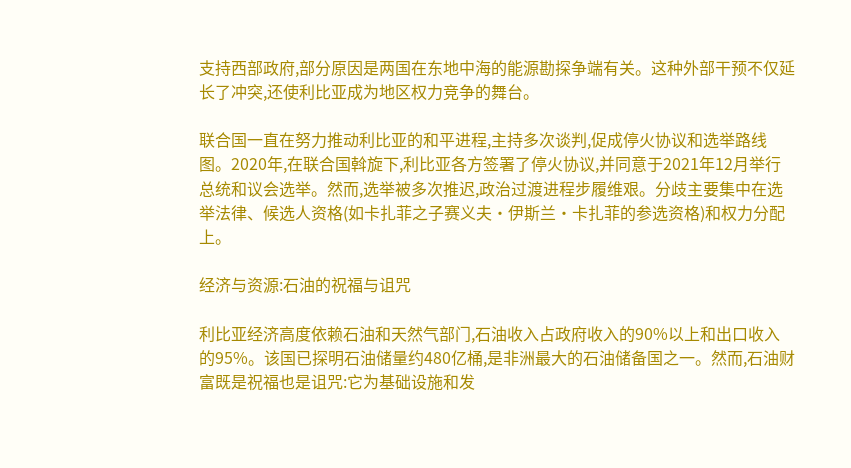支持西部政府,部分原因是两国在东地中海的能源勘探争端有关。这种外部干预不仅延长了冲突,还使利比亚成为地区权力竞争的舞台。

联合国一直在努力推动利比亚的和平进程,主持多次谈判,促成停火协议和选举路线图。2020年,在联合国斡旋下,利比亚各方签署了停火协议,并同意于2021年12月举行总统和议会选举。然而,选举被多次推迟,政治过渡进程步履维艰。分歧主要集中在选举法律、候选人资格(如卡扎菲之子赛义夫·伊斯兰·卡扎菲的参选资格)和权力分配上。

经济与资源:石油的祝福与诅咒

利比亚经济高度依赖石油和天然气部门,石油收入占政府收入的90%以上和出口收入的95%。该国已探明石油储量约480亿桶,是非洲最大的石油储备国之一。然而,石油财富既是祝福也是诅咒:它为基础设施和发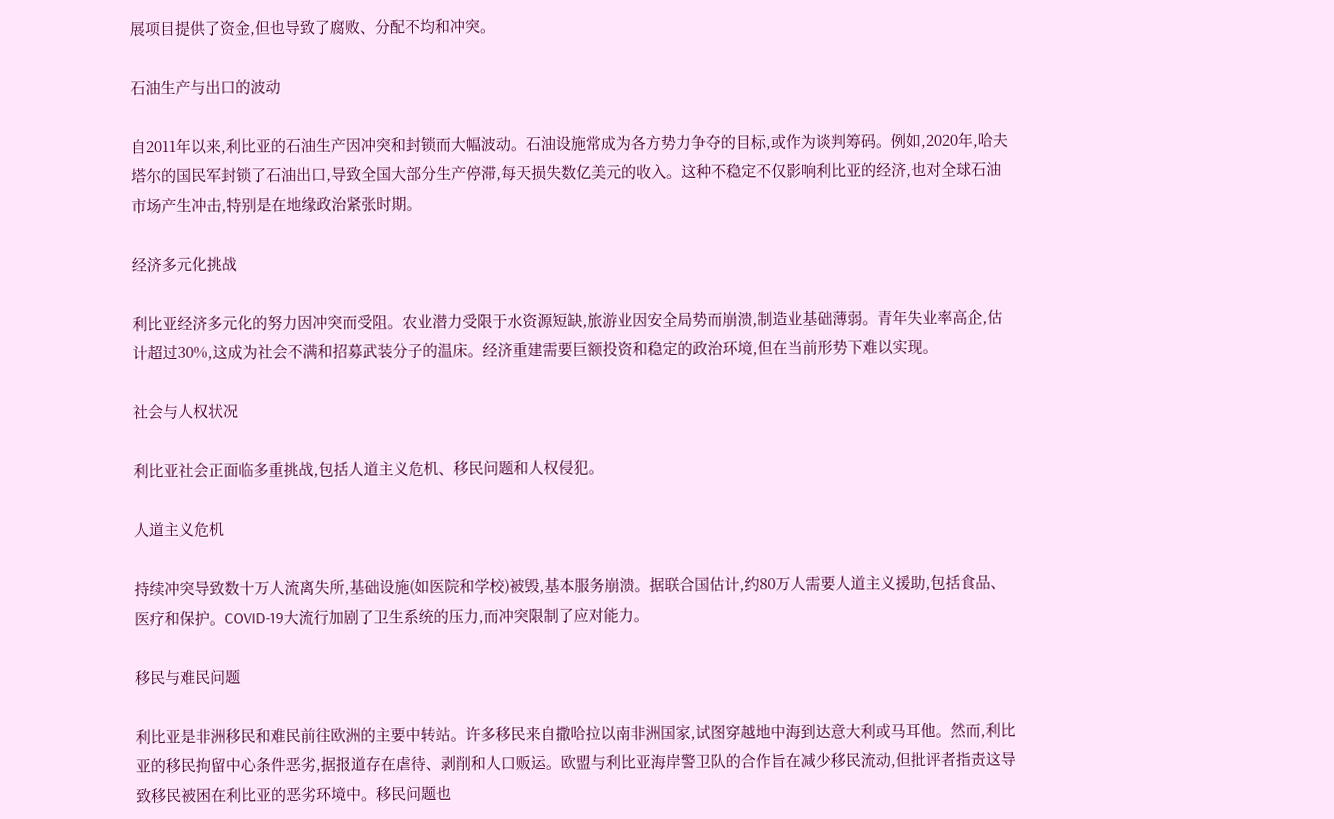展项目提供了资金,但也导致了腐败、分配不均和冲突。

石油生产与出口的波动

自2011年以来,利比亚的石油生产因冲突和封锁而大幅波动。石油设施常成为各方势力争夺的目标,或作为谈判筹码。例如,2020年,哈夫塔尔的国民军封锁了石油出口,导致全国大部分生产停滞,每天损失数亿美元的收入。这种不稳定不仅影响利比亚的经济,也对全球石油市场产生冲击,特别是在地缘政治紧张时期。

经济多元化挑战

利比亚经济多元化的努力因冲突而受阻。农业潜力受限于水资源短缺,旅游业因安全局势而崩溃,制造业基础薄弱。青年失业率高企,估计超过30%,这成为社会不满和招募武装分子的温床。经济重建需要巨额投资和稳定的政治环境,但在当前形势下难以实现。

社会与人权状况

利比亚社会正面临多重挑战,包括人道主义危机、移民问题和人权侵犯。

人道主义危机

持续冲突导致数十万人流离失所,基础设施(如医院和学校)被毁,基本服务崩溃。据联合国估计,约80万人需要人道主义援助,包括食品、医疗和保护。COVID-19大流行加剧了卫生系统的压力,而冲突限制了应对能力。

移民与难民问题

利比亚是非洲移民和难民前往欧洲的主要中转站。许多移民来自撒哈拉以南非洲国家,试图穿越地中海到达意大利或马耳他。然而,利比亚的移民拘留中心条件恶劣,据报道存在虐待、剥削和人口贩运。欧盟与利比亚海岸警卫队的合作旨在减少移民流动,但批评者指责这导致移民被困在利比亚的恶劣环境中。移民问题也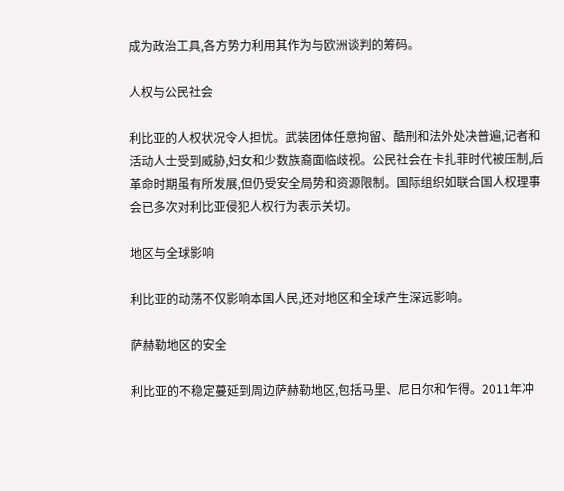成为政治工具,各方势力利用其作为与欧洲谈判的筹码。

人权与公民社会

利比亚的人权状况令人担忧。武装团体任意拘留、酷刑和法外处决普遍,记者和活动人士受到威胁,妇女和少数族裔面临歧视。公民社会在卡扎菲时代被压制,后革命时期虽有所发展,但仍受安全局势和资源限制。国际组织如联合国人权理事会已多次对利比亚侵犯人权行为表示关切。

地区与全球影响

利比亚的动荡不仅影响本国人民,还对地区和全球产生深远影响。

萨赫勒地区的安全

利比亚的不稳定蔓延到周边萨赫勒地区,包括马里、尼日尔和乍得。2011年冲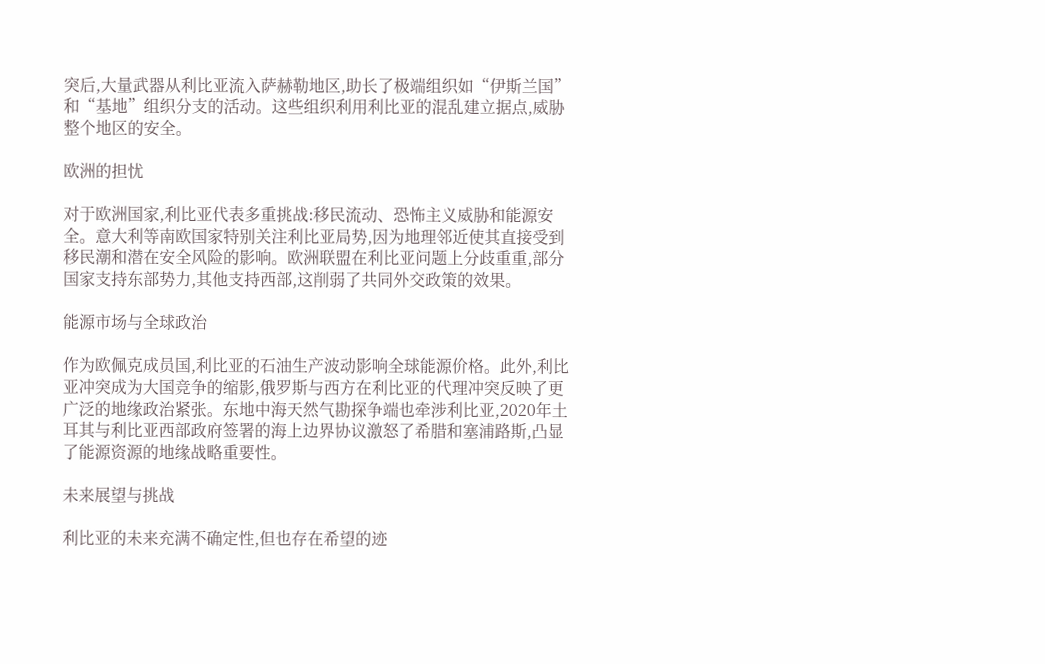突后,大量武器从利比亚流入萨赫勒地区,助长了极端组织如“伊斯兰国”和“基地”组织分支的活动。这些组织利用利比亚的混乱建立据点,威胁整个地区的安全。

欧洲的担忧

对于欧洲国家,利比亚代表多重挑战:移民流动、恐怖主义威胁和能源安全。意大利等南欧国家特别关注利比亚局势,因为地理邻近使其直接受到移民潮和潜在安全风险的影响。欧洲联盟在利比亚问题上分歧重重,部分国家支持东部势力,其他支持西部,这削弱了共同外交政策的效果。

能源市场与全球政治

作为欧佩克成员国,利比亚的石油生产波动影响全球能源价格。此外,利比亚冲突成为大国竞争的缩影,俄罗斯与西方在利比亚的代理冲突反映了更广泛的地缘政治紧张。东地中海天然气勘探争端也牵涉利比亚,2020年土耳其与利比亚西部政府签署的海上边界协议激怒了希腊和塞浦路斯,凸显了能源资源的地缘战略重要性。

未来展望与挑战

利比亚的未来充满不确定性,但也存在希望的迹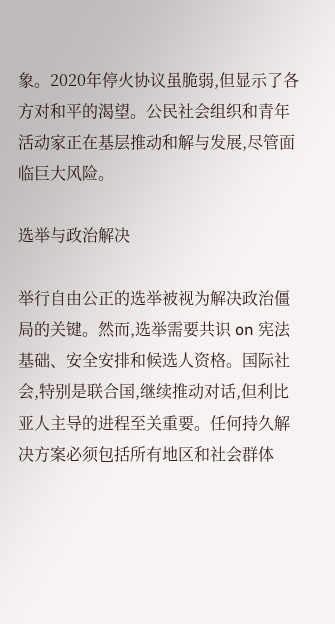象。2020年停火协议虽脆弱,但显示了各方对和平的渴望。公民社会组织和青年活动家正在基层推动和解与发展,尽管面临巨大风险。

选举与政治解决

举行自由公正的选举被视为解决政治僵局的关键。然而,选举需要共识 on 宪法基础、安全安排和候选人资格。国际社会,特别是联合国,继续推动对话,但利比亚人主导的进程至关重要。任何持久解决方案必须包括所有地区和社会群体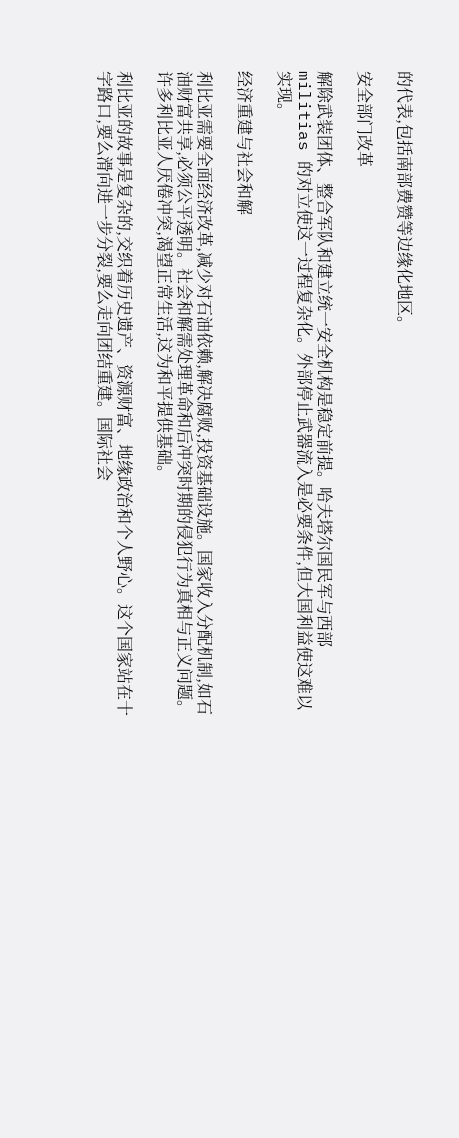的代表,包括南部费赞等边缘化地区。

安全部门改革

解除武装团体、整合军队和建立统一安全机构是稳定前提。哈夫塔尔国民军与西部 militias 的对立使这一过程复杂化。外部停止武器流入是必要条件,但大国利益使这难以实现。

经济重建与社会和解

利比亚需要全面经济改革,减少对石油依赖,解决腐败,投资基础设施。国家收入分配机制,如石油财富共享,必须公平透明。社会和解需处理革命和后冲突时期的侵犯行为真相与正义问题。许多利比亚人厌倦冲突,渴望正常生活,这为和平提供基础。

利比亚的故事是复杂的,交织着历史遗产、资源财富、地缘政治和个人野心。这个国家站在十字路口,要么滑向进一步分裂,要么走向团结重建。国际社会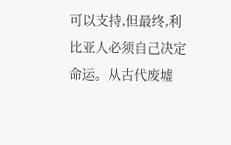可以支持,但最终,利比亚人必须自己决定命运。从古代废墟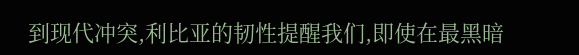到现代冲突,利比亚的韧性提醒我们,即使在最黑暗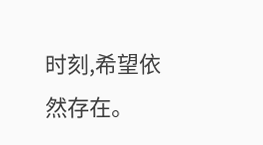时刻,希望依然存在。